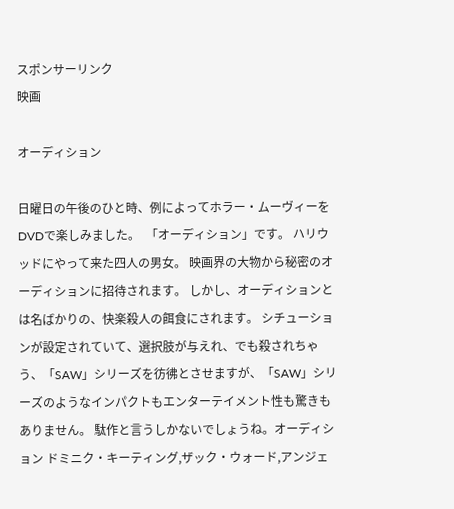スポンサーリンク
映画

オーディション

日曜日の午後のひと時、例によってホラー・ムーヴィーをDVDで楽しみました。  「オーディション」です。 ハリウッドにやって来た四人の男女。 映画界の大物から秘密のオーディションに招待されます。 しかし、オーディションとは名ばかりの、快楽殺人の餌食にされます。 シチューションが設定されていて、選択肢が与えれ、でも殺されちゃう、「SAW」シリーズを彷彿とさせますが、「SAW」シリーズのようなインパクトもエンターテイメント性も驚きもありません。 駄作と言うしかないでしょうね。オーディション ドミニク・キーティング,ザック・ウォード,アンジェ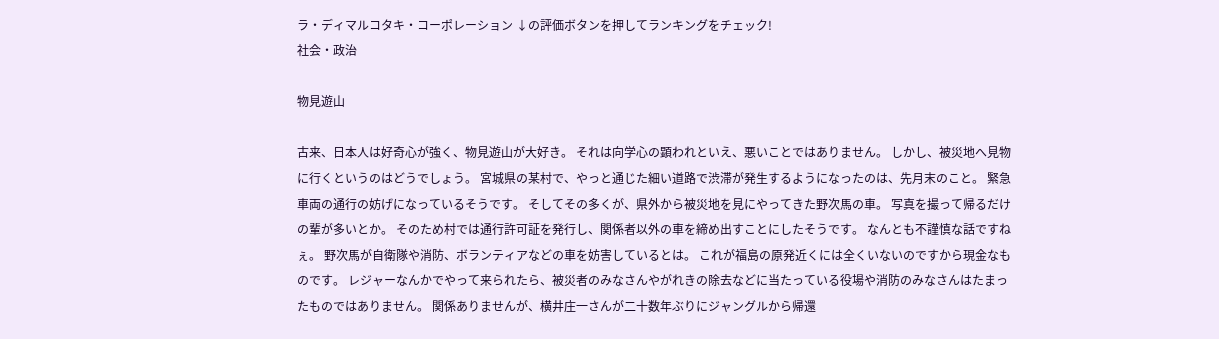ラ・ディマルコタキ・コーポレーション ↓の評価ボタンを押してランキングをチェック!
社会・政治

物見遊山

古来、日本人は好奇心が強く、物見遊山が大好き。 それは向学心の顕われといえ、悪いことではありません。 しかし、被災地へ見物に行くというのはどうでしょう。 宮城県の某村で、やっと通じた細い道路で渋滞が発生するようになったのは、先月末のこと。 緊急車両の通行の妨げになっているそうです。 そしてその多くが、県外から被災地を見にやってきた野次馬の車。 写真を撮って帰るだけの輩が多いとか。 そのため村では通行許可証を発行し、関係者以外の車を締め出すことにしたそうです。 なんとも不謹慎な話ですねぇ。 野次馬が自衛隊や消防、ボランティアなどの車を妨害しているとは。 これが福島の原発近くには全くいないのですから現金なものです。 レジャーなんかでやって来られたら、被災者のみなさんやがれきの除去などに当たっている役場や消防のみなさんはたまったものではありません。 関係ありませんが、横井庄一さんが二十数年ぶりにジャングルから帰還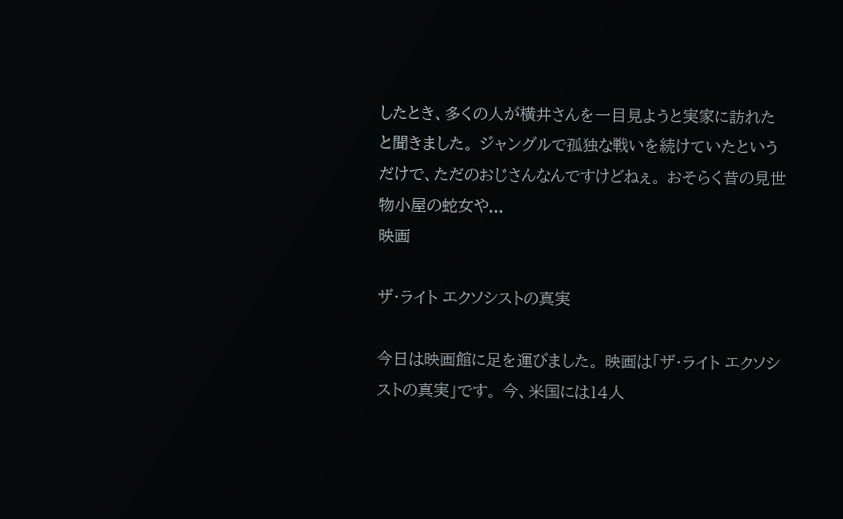したとき、多くの人が横井さんを一目見ようと実家に訪れたと聞きました。 ジャングルで孤独な戦いを続けていたというだけで、ただのおじさんなんですけどねぇ。 おそらく昔の見世物小屋の蛇女や...
映画

ザ・ライト エクソシストの真実

今日は映画館に足を運びました。 映画は「ザ・ライト エクソシストの真実」です。 今、米国には14人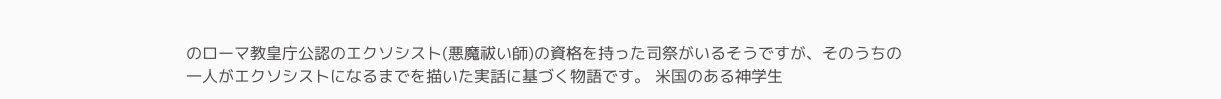のローマ教皇庁公認のエクソシスト(悪魔祓い師)の資格を持った司祭がいるそうですが、そのうちの一人がエクソシストになるまでを描いた実話に基づく物語です。 米国のある神学生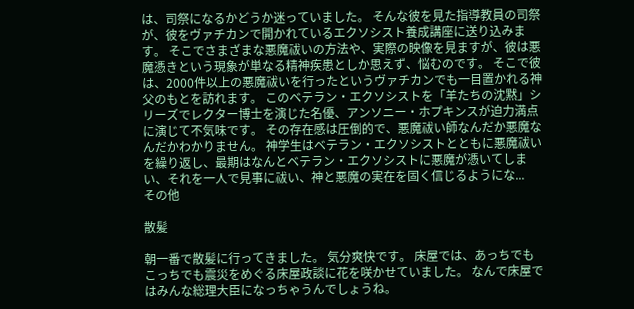は、司祭になるかどうか迷っていました。 そんな彼を見た指導教員の司祭が、彼をヴァチカンで開かれているエクソシスト養成講座に送り込みます。 そこでさまざまな悪魔祓いの方法や、実際の映像を見ますが、彼は悪魔憑きという現象が単なる精神疾患としか思えず、悩むのです。 そこで彼は、2000件以上の悪魔祓いを行ったというヴァチカンでも一目置かれる神父のもとを訪れます。 このベテラン・エクソシストを「羊たちの沈黙」シリーズでレクター博士を演じた名優、アンソニー・ホプキンスが迫力満点に演じて不気味です。 その存在感は圧倒的で、悪魔祓い師なんだか悪魔なんだかわかりません。 神学生はベテラン・エクソシストとともに悪魔祓いを繰り返し、最期はなんとベテラン・エクソシストに悪魔が憑いてしまい、それを一人で見事に祓い、神と悪魔の実在を固く信じるようにな...
その他

散髪

朝一番で散髪に行ってきました。 気分爽快です。 床屋では、あっちでもこっちでも震災をめぐる床屋政談に花を咲かせていました。 なんで床屋ではみんな総理大臣になっちゃうんでしょうね。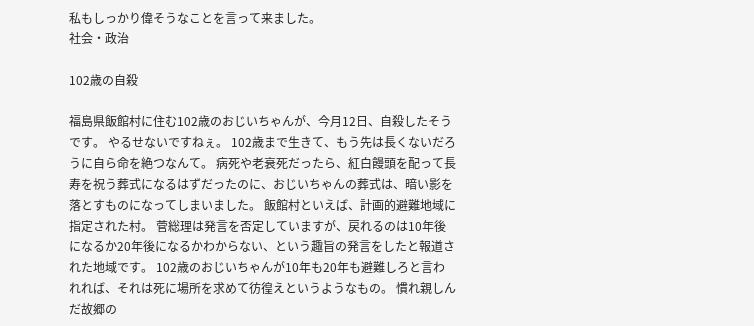私もしっかり偉そうなことを言って来ました。
社会・政治

102歳の自殺

福島県飯館村に住む102歳のおじいちゃんが、今月12日、自殺したそうです。 やるせないですねぇ。 102歳まで生きて、もう先は長くないだろうに自ら命を絶つなんて。 病死や老衰死だったら、紅白饅頭を配って長寿を祝う葬式になるはずだったのに、おじいちゃんの葬式は、暗い影を落とすものになってしまいました。 飯館村といえば、計画的避難地域に指定された村。 菅総理は発言を否定していますが、戻れるのは10年後になるか20年後になるかわからない、という趣旨の発言をしたと報道された地域です。 102歳のおじいちゃんが10年も20年も避難しろと言われれば、それは死に場所を求めて彷徨えというようなもの。 慣れ親しんだ故郷の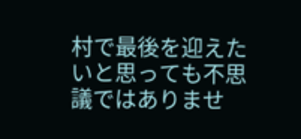村で最後を迎えたいと思っても不思議ではありませ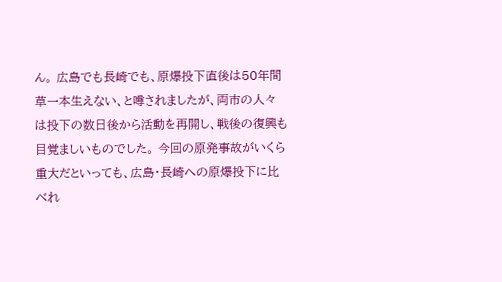ん。 広島でも長崎でも、原爆投下直後は50年間草一本生えない、と噂されましたが、両市の人々は投下の数日後から活動を再開し、戦後の復興も目覚ましいものでした。 今回の原発事故がいくら重大だといっても、広島・長崎への原爆投下に比べれ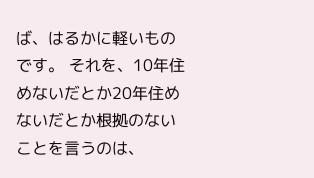ば、はるかに軽いものです。 それを、10年住めないだとか20年住めないだとか根拠のないことを言うのは、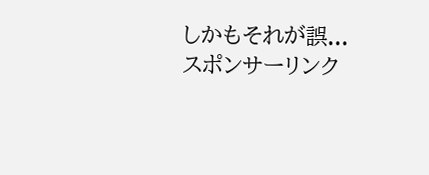しかもそれが誤...
スポンサーリンク